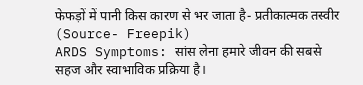फेफड़ों में पानी किस कारण से भर जाता है- प्रतीकात्मक तस्वीर (Source- Freepik)
ARDS Symptoms: सांस लेना हमारे जीवन की सबसे सहज और स्वाभाविक प्रक्रिया है।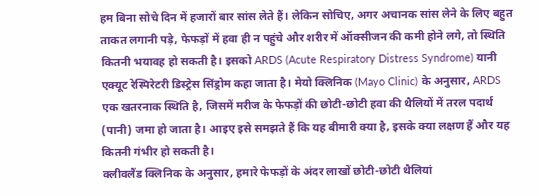हम बिना सोचे दिन में हजारों बार सांस लेते हैं। लेकिन सोचिए, अगर अचानक सांस लेने के लिए बहुत ताकत लगानी पड़े, फेफड़ों में हवा ही न पहुंचे और शरीर में ऑक्सीजन की कमी होने लगे, तो स्थिति कितनी भयावह हो सकती है। इसको ARDS (Acute Respiratory Distress Syndrome) यानी एक्यूट रेस्पिरेटरी डिस्ट्रेस सिंड्रोम कहा जाता है। मेयो क्लिनिक (Mayo Clinic) के अनुसार, ARDS एक खतरनाक स्थिति है, जिसमें मरीज के फेफड़ों की छोटी-छोटी हवा की थैलियों में तरल पदार्थ (पानी) जमा हो जाता है। आइए इसे समझते हैं कि यह बीमारी क्या है, इसके क्या लक्षण हैं और यह कितनी गंभीर हो सकती है।
क्लीवलैंड क्लिनिक के अनुसार, हमारे फेफड़ों के अंदर लाखों छोटी-छोटी थैलियां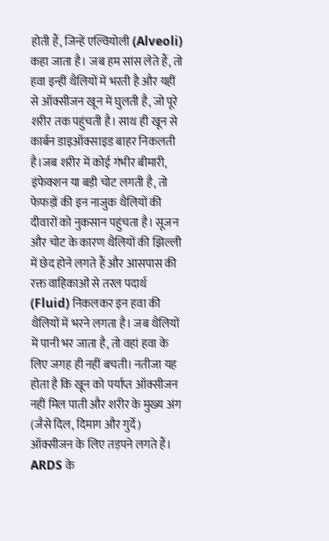होती हैं, जिन्हें एल्वियोली (Alveoli) कहा जाता है। जब हम सांस लेते हैं, तो हवा इन्हीं थैलियों में भरती है और यहीं से ऑक्सीजन खून में घुलती है, जो पूरे शरीर तक पहुंचती है। साथ ही खून से कार्बन डाइऑक्साइड बाहर निकलती है।जब शरीर में कोई गंभीर बीमारी, इंफेक्शन या बड़ी चोट लगती है, तो फेफड़ों की इन नाजुक थैलियों की दीवारों को नुकसान पहुंचता है। सूजन और चोट के कारण थैलियों की झिल्ली में छेद होने लगते हैं और आसपास की रक्त वाहिकाओं से तरल पदार्थ (Fluid) निकलकर इन हवा की थैलियों में भरने लगता है। जब थैलियों में पानी भर जाता है, तो वहां हवा के लिए जगह ही नहीं बचती। नतीजा यह होता है कि खून को पर्याप्त ऑक्सीजन नहीं मिल पाती और शरीर के मुख्य अंग (जैसे दिल, दिमाग और गुर्दे) ऑक्सीजन के लिए तड़पने लगते हैं।
ARDS के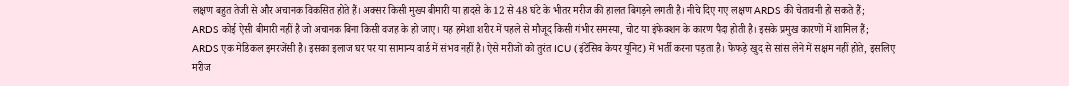लक्षण बहुत तेजी से और अचानक विकसित होते हैं। अक्सर किसी मुख्य बीमारी या हादसे के 12 से 48 घंटे के भीतर मरीज की हालत बिगड़ने लगती है। नीचे दिए गए लक्षण ARDS की चेतावनी हो सकते हैं;
ARDS कोई ऐसी बीमारी नहीं है जो अचानक बिना किसी वजह के हो जाए। यह हमेशा शरीर में पहले से मौजूद किसी गंभीर समस्या, चोट या इंफेक्शन के कारण पैदा होती है। इसके प्रमुख कारणों में शामिल हैं;
ARDS एक मेडिकल इमरजेंसी है। इसका इलाज घर पर या सामान्य वार्ड में संभव नहीं है। ऐसे मरीजों को तुरंत ICU (इंटेंसिव केयर यूनिट) में भर्ती करना पड़ता है। फेफड़े खुद से सांस लेने में सक्षम नहीं होते, इसलिए मरीज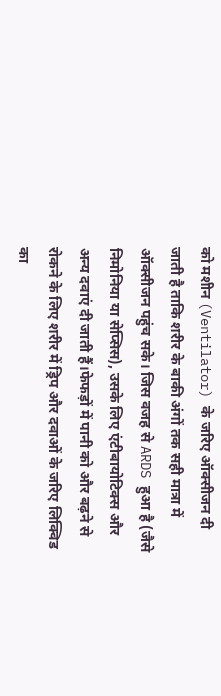को मशीन (Ventilator) के जरिए ऑक्सीजन दी जाती है ताकि शरीर के बाकी अंगों तक सही मात्रा में ऑक्सीजन पहुंच सके। जिस वजह से ARDS हुआ है (जैसे निमोनिया या सेप्सिस), उसके लिए एंटीबायोटिक्स और अन्य दवाएं दी जाती हैं।फेफड़ों में पानी को और बढ़ने से रोकने के लिए शरीर में ड्रिप और दवाओं के जरिए लिक्विड का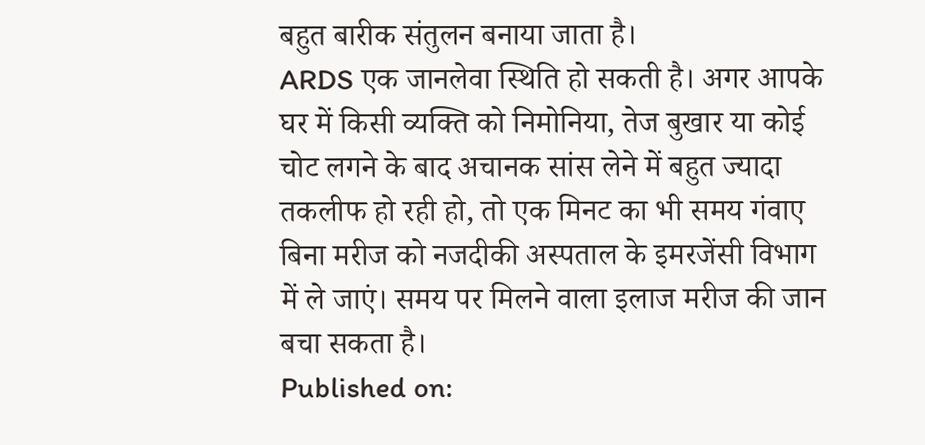बहुत बारीक संतुलन बनाया जाता है।
ARDS एक जानलेवा स्थिति हो सकती है। अगर आपके घर में किसी व्यक्ति को निमोनिया, तेज बुखार या कोई चोट लगने के बाद अचानक सांस लेने में बहुत ज्यादा तकलीफ हो रही हो, तो एक मिनट का भी समय गंवाए बिना मरीज को नजदीकी अस्पताल के इमरजेंसी विभाग में ले जाएं। समय पर मिलने वाला इलाज मरीज की जान बचा सकता है।
Published on: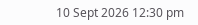10 Sept 2026 12:30 pm